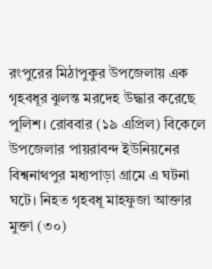রংপুরের মিঠাপুকুর উপজেলায় এক গৃহবধূর ঝুলন্ত মরদেহ উদ্ধার করেছে পুলিশ। রোববার (১৯ এপ্রিল) বিকেলে উপজেলার পায়রাবন্দ ইউনিয়নের বিশ্বনাথপুর মধ্যপাড়া গ্রামে এ ঘটনা ঘটে। নিহত গৃহবধূ মাহফুজা আক্তার মুক্তা (৩০)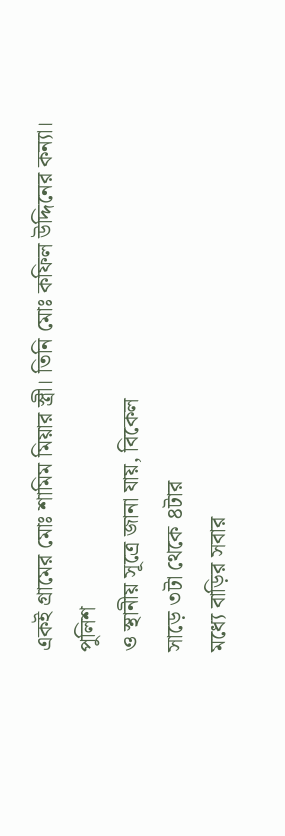একই গ্রামের মোঃ শামিম মিয়ার স্ত্রী। তিনি মোঃ কফিল উদ্দিনের কন্যা।
পুলিশ
ও স্থানীয় সূত্রে জানা যায়, বিকেল
সাড়ে ৩টা থেকে ৪টার
মধ্যে বাড়ির সবার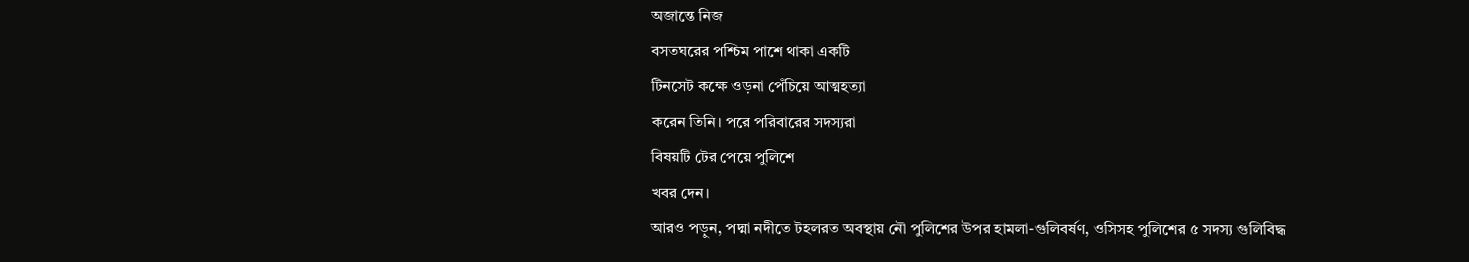অজান্তে নিজ
বসতঘরের পশ্চিম পাশে থাকা একটি
টিনসেট কক্ষে ওড়না পেঁচিয়ে আত্মহত্যা
করেন তিনি। পরে পরিবারের সদস্যরা
বিষয়টি টের পেয়ে পুলিশে
খবর দেন।
আরও পড়ুন, পদ্মা নদীতে টহলরত অবস্থায় নৌ পুলিশের উপর হামলা-গুলিবর্ষণ, ওসিসহ পুলিশের ৫ সদস্য গুলিবিদ্ধ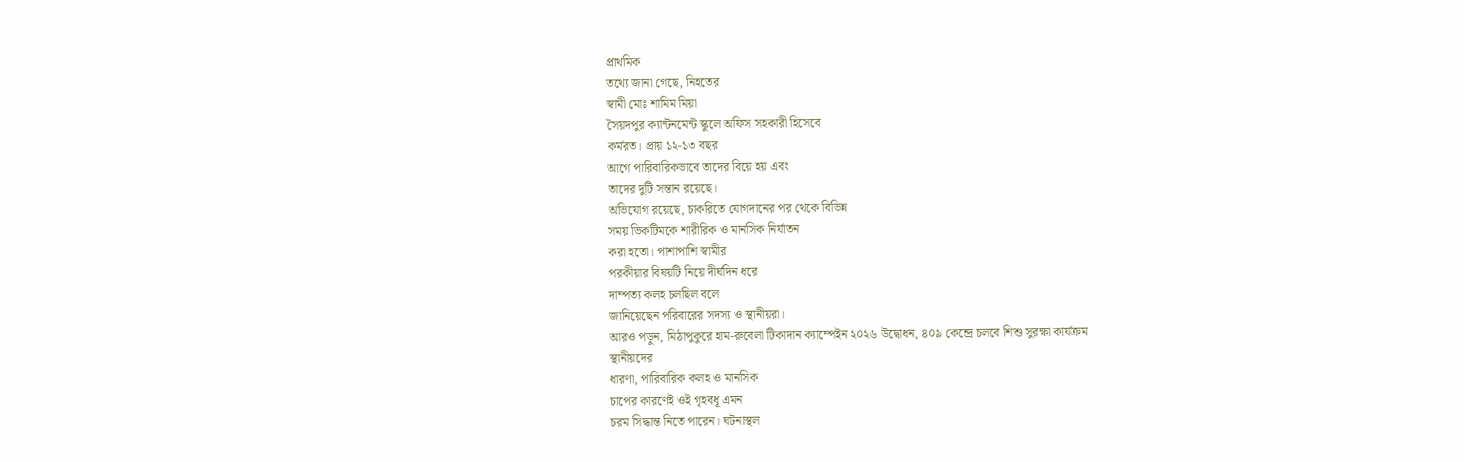প্রাথমিক
তথ্যে জানা গেছে, নিহতের
স্বামী মোঃ শামিম মিয়া
সৈয়দপুর ক্যান্টনমেন্ট স্কুলে অফিস সহকারী হিসেবে
কর্মরত। প্রায় ১২-১৩ বছর
আগে পারিবারিকভাবে তাদের বিয়ে হয় এবং
তাদের দুটি সন্তান রয়েছে।
অভিযোগ রয়েছে, চাকরিতে যোগদানের পর থেকে বিভিন্ন
সময় ভিকটিমকে শারীরিক ও মানসিক নির্যাতন
করা হতো। পাশাপাশি স্বামীর
পরকীয়ার বিষয়টি নিয়ে দীর্ঘদিন ধরে
দাম্পত্য কলহ চলছিল বলে
জানিয়েছেন পরিবারের সদস্য ও স্থানীয়রা।
আরও পড়ুন, মিঠাপুকুরে হাম-রুবেলা টিকাদান ক্যাম্পেইন ২০২৬ উদ্বোধন, ৪০৯ কেন্দ্রে চলবে শিশু সুরক্ষা কার্যক্রম
স্থানীয়দের
ধারণা, পারিবারিক কলহ ও মানসিক
চাপের কারণেই ওই গৃহবধূ এমন
চরম সিদ্ধান্ত নিতে পারেন। ঘটনাস্থল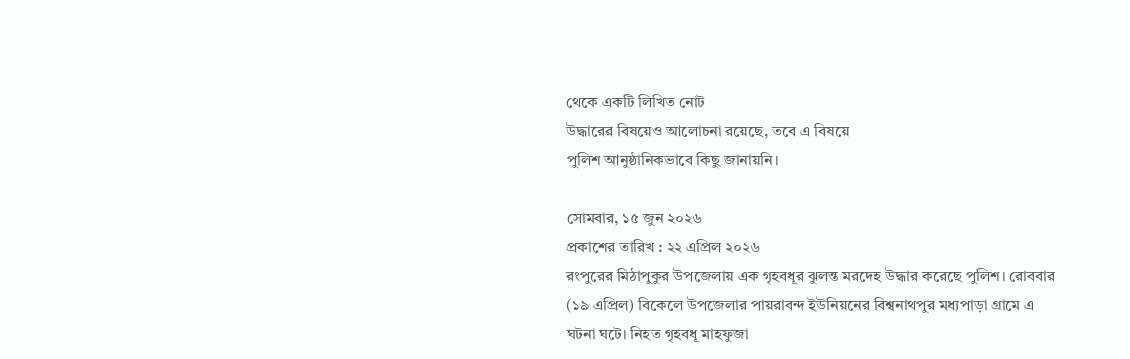থেকে একটি লিখিত নোট
উদ্ধারের বিষয়েও আলোচনা রয়েছে, তবে এ বিষয়ে
পুলিশ আনুষ্ঠানিকভাবে কিছু জানায়নি।

সোমবার, ১৫ জুন ২০২৬
প্রকাশের তারিখ : ২২ এপ্রিল ২০২৬
রংপুরের মিঠাপুকুর উপজেলায় এক গৃহবধূর ঝুলন্ত মরদেহ উদ্ধার করেছে পুলিশ। রোববার (১৯ এপ্রিল) বিকেলে উপজেলার পায়রাবন্দ ইউনিয়নের বিশ্বনাথপুর মধ্যপাড়া গ্রামে এ ঘটনা ঘটে। নিহত গৃহবধূ মাহফুজা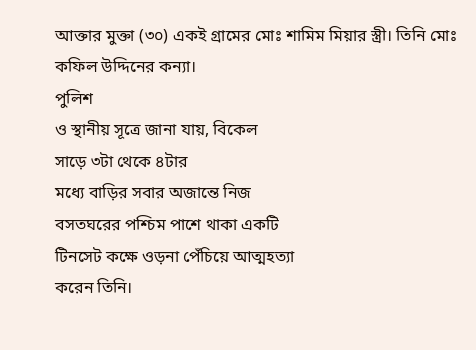আক্তার মুক্তা (৩০) একই গ্রামের মোঃ শামিম মিয়ার স্ত্রী। তিনি মোঃ কফিল উদ্দিনের কন্যা।
পুলিশ
ও স্থানীয় সূত্রে জানা যায়, বিকেল
সাড়ে ৩টা থেকে ৪টার
মধ্যে বাড়ির সবার অজান্তে নিজ
বসতঘরের পশ্চিম পাশে থাকা একটি
টিনসেট কক্ষে ওড়না পেঁচিয়ে আত্মহত্যা
করেন তিনি।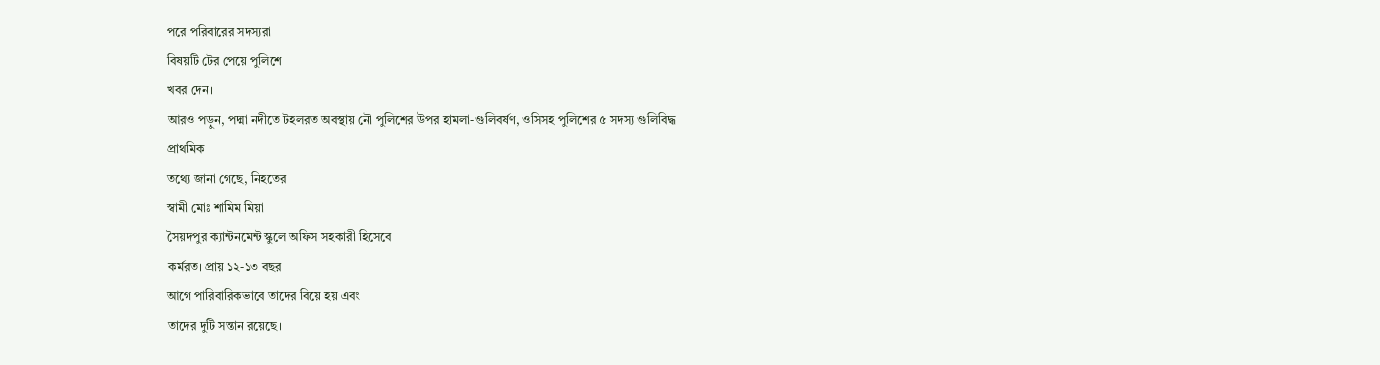পরে পরিবারের সদস্যরা
বিষয়টি টের পেয়ে পুলিশে
খবর দেন।
আরও পড়ুন, পদ্মা নদীতে টহলরত অবস্থায় নৌ পুলিশের উপর হামলা-গুলিবর্ষণ, ওসিসহ পুলিশের ৫ সদস্য গুলিবিদ্ধ
প্রাথমিক
তথ্যে জানা গেছে, নিহতের
স্বামী মোঃ শামিম মিয়া
সৈয়দপুর ক্যান্টনমেন্ট স্কুলে অফিস সহকারী হিসেবে
কর্মরত। প্রায় ১২-১৩ বছর
আগে পারিবারিকভাবে তাদের বিয়ে হয় এবং
তাদের দুটি সন্তান রয়েছে।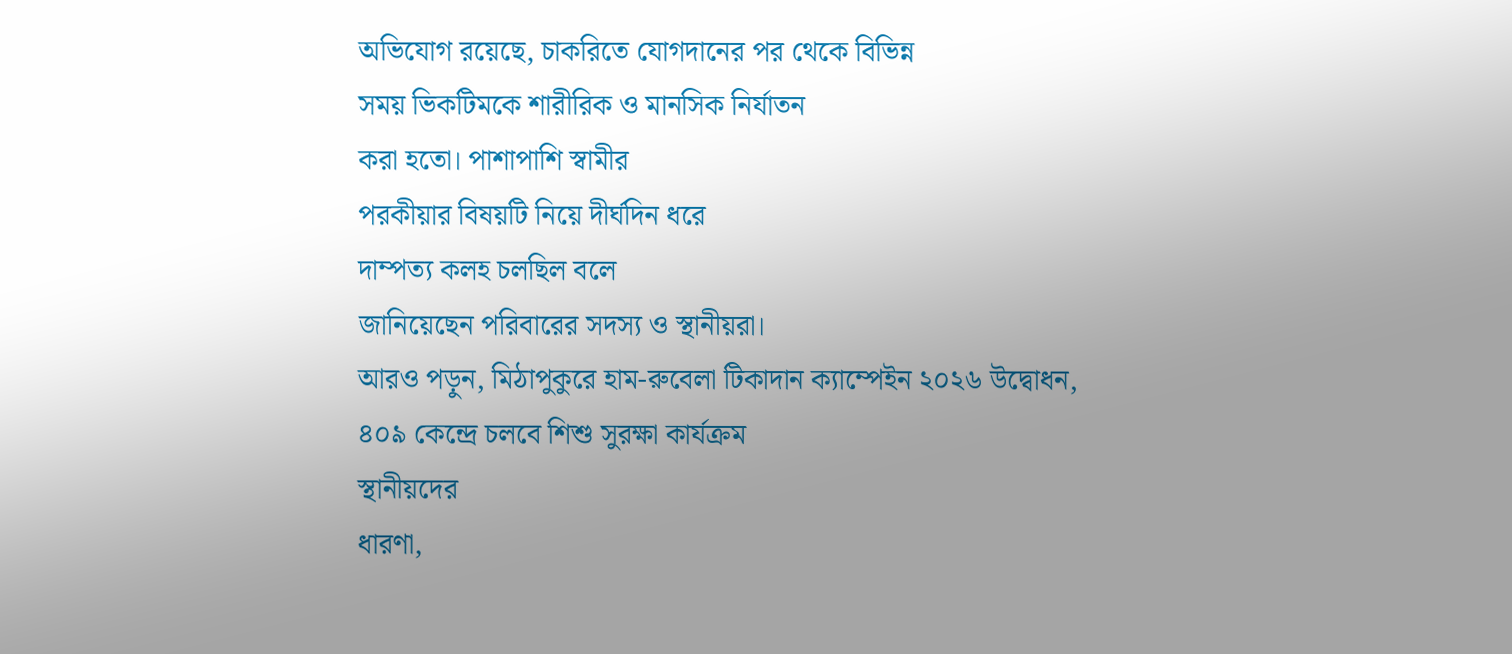অভিযোগ রয়েছে, চাকরিতে যোগদানের পর থেকে বিভিন্ন
সময় ভিকটিমকে শারীরিক ও মানসিক নির্যাতন
করা হতো। পাশাপাশি স্বামীর
পরকীয়ার বিষয়টি নিয়ে দীর্ঘদিন ধরে
দাম্পত্য কলহ চলছিল বলে
জানিয়েছেন পরিবারের সদস্য ও স্থানীয়রা।
আরও পড়ুন, মিঠাপুকুরে হাম-রুবেলা টিকাদান ক্যাম্পেইন ২০২৬ উদ্বোধন, ৪০৯ কেন্দ্রে চলবে শিশু সুরক্ষা কার্যক্রম
স্থানীয়দের
ধারণা,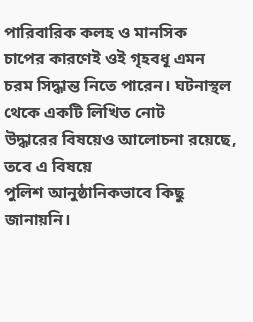পারিবারিক কলহ ও মানসিক
চাপের কারণেই ওই গৃহবধূ এমন
চরম সিদ্ধান্ত নিতে পারেন। ঘটনাস্থল
থেকে একটি লিখিত নোট
উদ্ধারের বিষয়েও আলোচনা রয়েছে, তবে এ বিষয়ে
পুলিশ আনুষ্ঠানিকভাবে কিছু জানায়নি।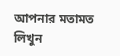আপনার মতামত লিখুন